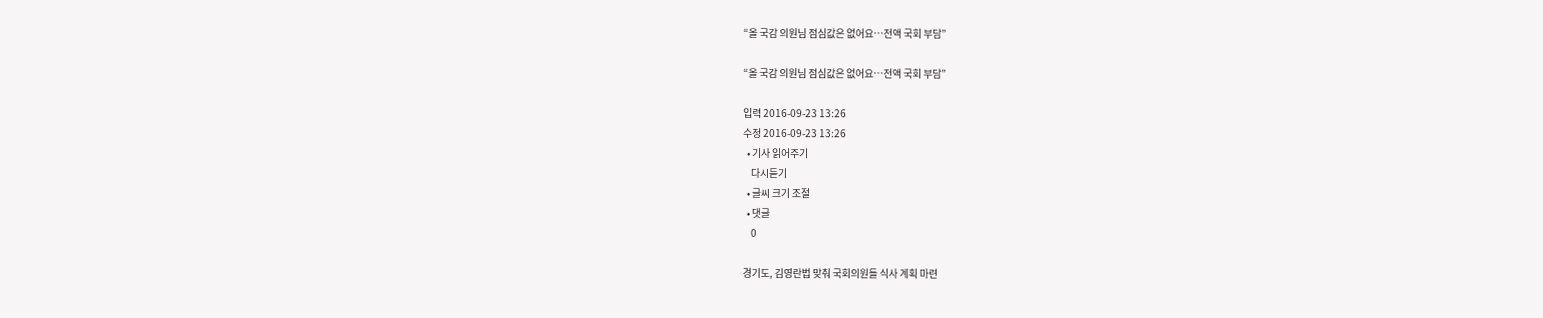“올 국감 의원님 점심값은 없어요…전액 국회 부담”

“올 국감 의원님 점심값은 없어요…전액 국회 부담”

입력 2016-09-23 13:26
수정 2016-09-23 13:26
  • 기사 읽어주기
    다시듣기
  • 글씨 크기 조절
  • 댓글
    0

경기도, 김영란법 맞춰 국회의원들 식사 계획 마련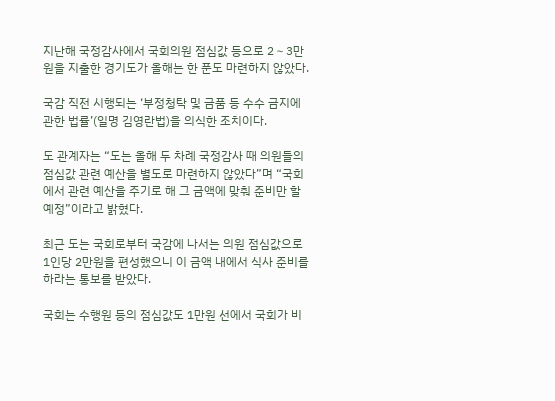지난해 국정감사에서 국회의원 점심값 등으로 2∼3만원을 지출한 경기도가 올해는 한 푼도 마련하지 않았다.

국감 직전 시행되는 ‘부정청탁 및 금품 등 수수 금지에 관한 법률’(일명 김영란법)을 의식한 조치이다.

도 관계자는 “도는 올해 두 차례 국정감사 때 의원들의 점심값 관련 예산을 별도로 마련하지 않았다”며 “국회에서 관련 예산을 주기로 해 그 금액에 맞춰 준비만 할 예정”이라고 밝혔다.

최근 도는 국회로부터 국감에 나서는 의원 점심값으로 1인당 2만원을 편성했으니 이 금액 내에서 식사 준비를 하라는 통보를 받았다.

국회는 수행원 등의 점심값도 1만원 선에서 국회가 비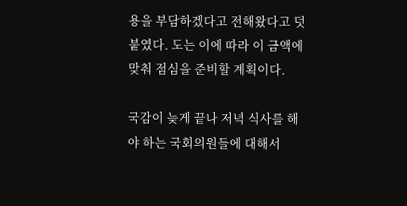용을 부담하겠다고 전해왔다고 덧붙였다. 도는 이에 따라 이 금액에 맞춰 점심을 준비할 계획이다.

국감이 늦게 끝나 저녁 식사를 해야 하는 국회의원들에 대해서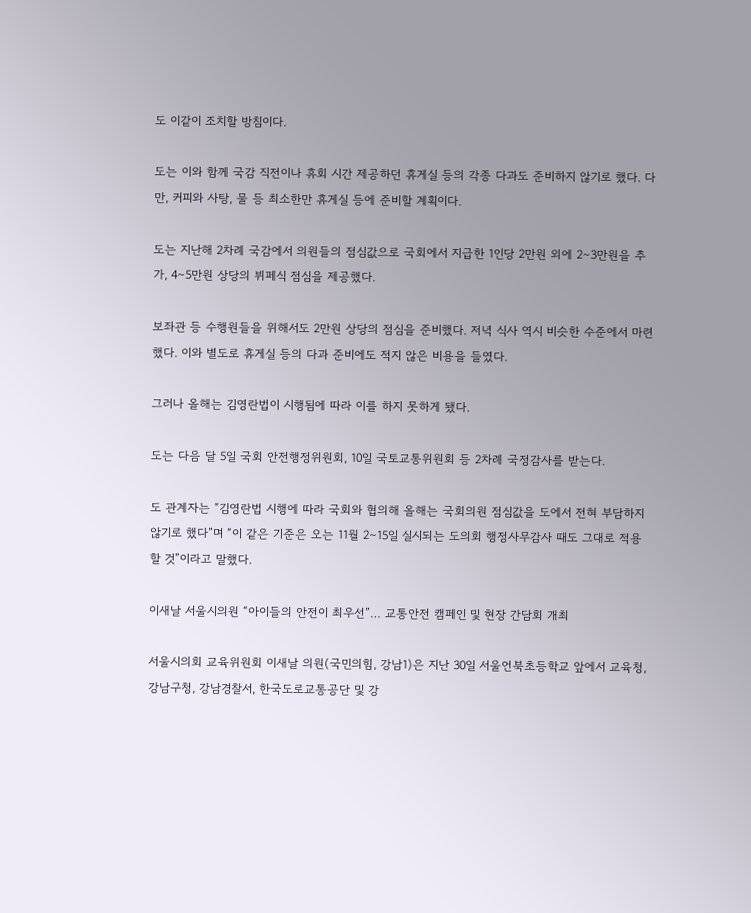도 이같이 조치할 방침이다.

도는 이와 함께 국감 직전이나 휴회 시간 제공하던 휴게실 등의 각종 다과도 준비하지 않기로 했다. 다만, 커피와 사탕, 물 등 최소한만 휴게실 등에 준비할 계획이다.

도는 지난해 2차례 국감에서 의원들의 점심값으로 국회에서 지급한 1인당 2만원 외에 2∼3만원을 추가, 4∼5만원 상당의 뷔페식 점심을 제공했다.

보좌관 등 수행원들을 위해서도 2만원 상당의 점심을 준비했다. 저녁 식사 역시 비슷한 수준에서 마련했다. 이와 별도로 휴게실 등의 다과 준비에도 적지 않은 비용을 들였다.

그러나 올해는 김영란법이 시행됨에 따라 이를 하지 못하게 됐다.

도는 다음 달 5일 국회 안전행정위원회, 10일 국토교통위원회 등 2차례 국정감사를 받는다.

도 관계자는 “김영란법 시행에 따라 국회와 협의해 올해는 국회의원 점심값을 도에서 전혀 부담하지 않기로 했다”며 “이 같은 기준은 오는 11월 2∼15일 실시되는 도의회 행정사무감사 때도 그대로 적용할 것”이라고 말했다.

이새날 서울시의원 “아이들의 안전이 최우선”… 교통안전 캠페인 및 현장 간담회 개최

서울시의회 교육위원회 이새날 의원(국민의힘, 강남1)은 지난 30일 서울언북초등학교 앞에서 교육청, 강남구청, 강남경찰서, 한국도로교통공단 및 강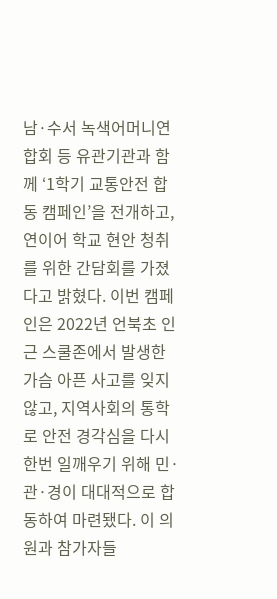남·수서 녹색어머니연합회 등 유관기관과 함께 ‘1학기 교통안전 합동 캠페인’을 전개하고, 연이어 학교 현안 청취를 위한 간담회를 가졌다고 밝혔다. 이번 캠페인은 2022년 언북초 인근 스쿨존에서 발생한 가슴 아픈 사고를 잊지 않고, 지역사회의 통학로 안전 경각심을 다시 한번 일깨우기 위해 민·관·경이 대대적으로 합동하여 마련됐다. 이 의원과 참가자들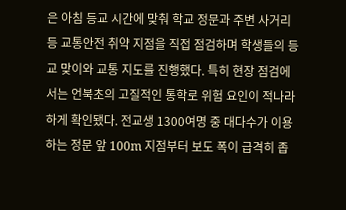은 아침 등교 시간에 맞춰 학교 정문과 주변 사거리 등 교통안전 취약 지점을 직접 점검하며 학생들의 등교 맞이와 교통 지도를 진행했다. 특히 현장 점검에서는 언북초의 고질적인 통학로 위험 요인이 적나라하게 확인됐다. 전교생 1300여명 중 대다수가 이용하는 정문 앞 100m 지점부터 보도 폭이 급격히 좁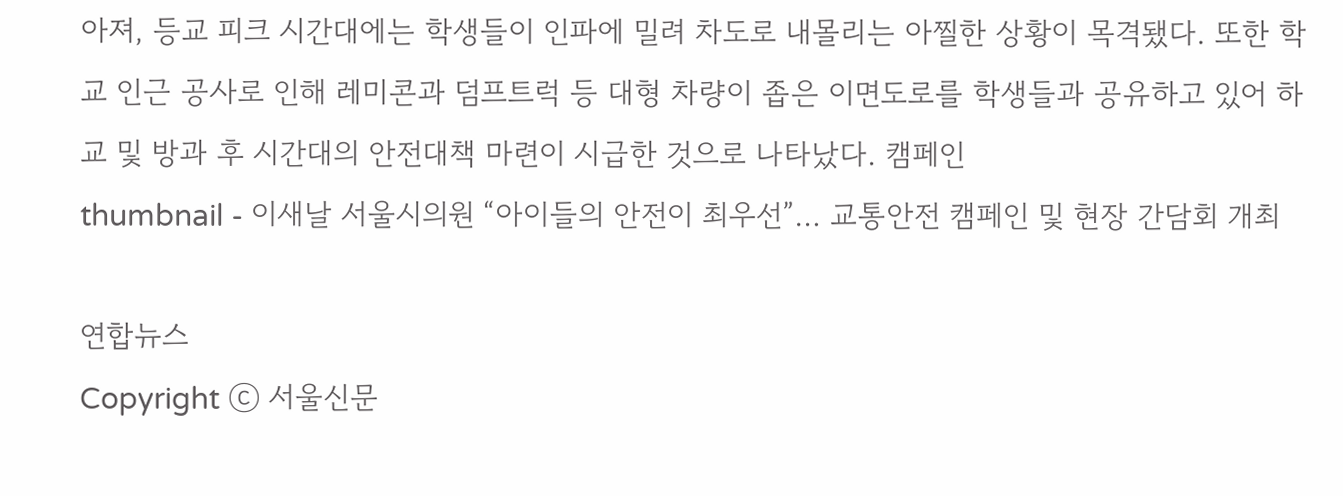아져, 등교 피크 시간대에는 학생들이 인파에 밀려 차도로 내몰리는 아찔한 상황이 목격됐다. 또한 학교 인근 공사로 인해 레미콘과 덤프트럭 등 대형 차량이 좁은 이면도로를 학생들과 공유하고 있어 하교 및 방과 후 시간대의 안전대책 마련이 시급한 것으로 나타났다. 캠페인
thumbnail - 이새날 서울시의원 “아이들의 안전이 최우선”… 교통안전 캠페인 및 현장 간담회 개최

연합뉴스
Copyright ⓒ 서울신문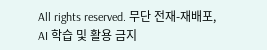All rights reserved. 무단 전재-재배포, AI 학습 및 활용 금지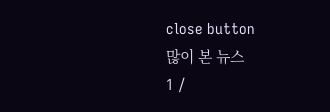close button
많이 본 뉴스
1 /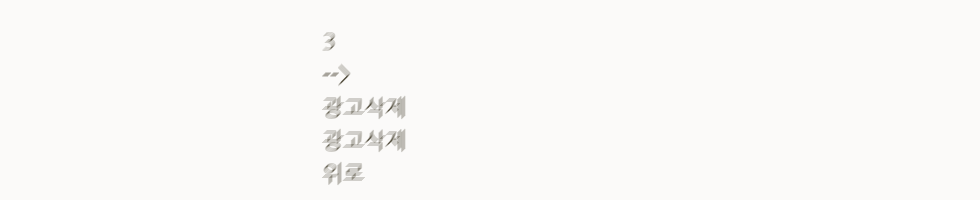3
-->
광고삭제
광고삭제
위로